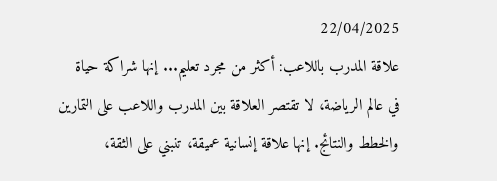22/04/2025
علاقة المدرب باللاعب: أكثر من مجرد تعليم... إنها شراكة حياة
في عالم الرياضة، لا تقتصر العلاقة بين المدرب واللاعب على التمارين والخطط والنتائج. إنها علاقة إنسانية عميقة، تنبني على الثقة،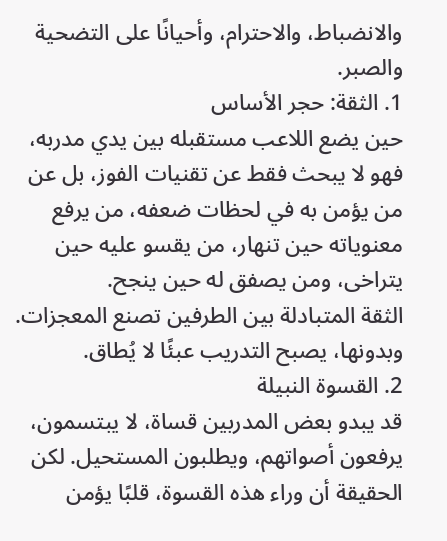والانضباط، والاحترام، وأحيانًا على التضحية والصبر.
1. الثقة: حجر الأساس
حين يضع اللاعب مستقبله بين يدي مدربه، فهو لا يبحث فقط عن تقنيات الفوز، بل عن من يؤمن به في لحظات ضعفه، من يرفع معنوياته حين تنهار، من يقسو عليه حين يتراخى، ومن يصفق له حين ينجح.
الثقة المتبادلة بين الطرفين تصنع المعجزات. وبدونها، يصبح التدريب عبئًا لا يُطاق.
2. القسوة النبيلة
قد يبدو بعض المدربين قساة، لا يبتسمون، يرفعون أصواتهم، ويطلبون المستحيل. لكن الحقيقة أن وراء هذه القسوة، قلبًا يؤمن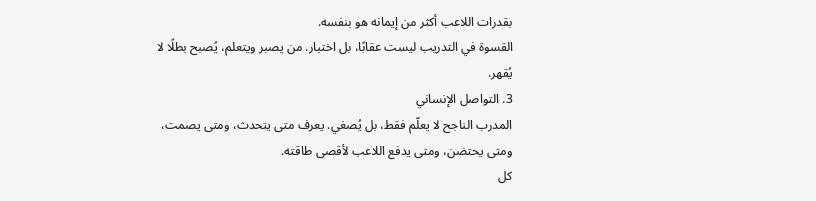بقدرات اللاعب أكثر من إيمانه هو بنفسه.
القسوة في التدريب ليست عقابًا، بل اختبار. من يصبر ويتعلم، يُصبح بطلًا لا يُقهر.
3. التواصل الإنساني
المدرب الناجح لا يعلّم فقط، بل يُصغي. يعرف متى يتحدث، ومتى يصمت، ومتى يحتضن، ومتى يدفع اللاعب لأقصى طاقته.
كل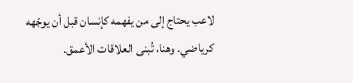لاعب يحتاج إلى من يفهمه كإنسان قبل أن يوجّهه كرياضي. وهنا، تُبنى العلاقات الأعمق.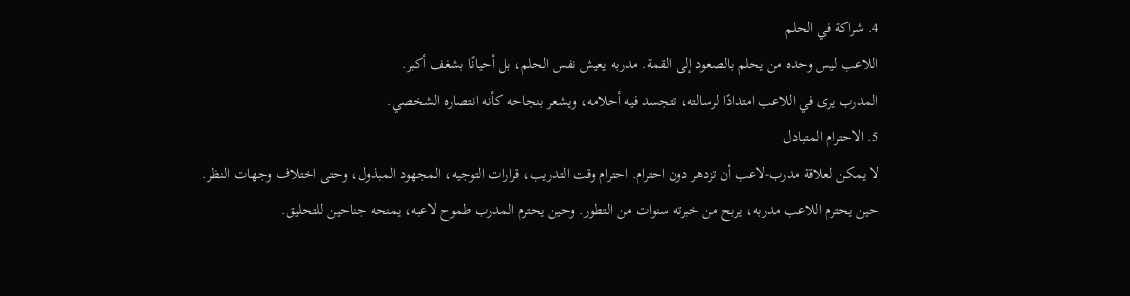4. شراكة في الحلم
اللاعب ليس وحده من يحلم بالصعود إلى القمة. مدربه يعيش نفس الحلم، بل أحيانًا بشغف أكبر.
المدرب يرى في اللاعب امتدادًا لرسالته، تتجسد فيه أحلامه، ويشعر بنجاحه كأنه انتصاره الشخصي.
5. الاحترام المتبادل
لا يمكن لعلاقة مدرب-لاعب أن تزدهر دون احترام. احترام وقت التدريب، قرارات التوجيه، المجهود المبذول، وحتى اختلاف وجهات النظر.
حين يحترم اللاعب مدربه، يربح من خبرته سنوات من التطور. وحين يحترم المدرب طموح لاعبه، يمنحه جناحين للتحليق.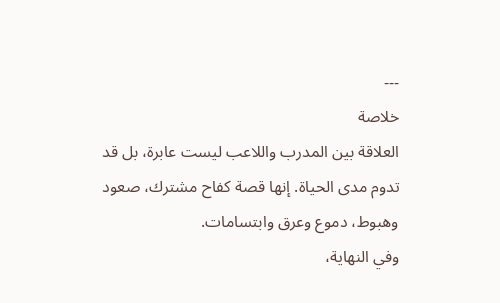---
خلاصة
العلاقة بين المدرب واللاعب ليست عابرة، بل قد تدوم مدى الحياة. إنها قصة كفاح مشترك، صعود وهبوط، دموع وعرق وابتسامات.
وفي النهاية،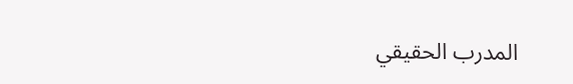المدرب الحقيقي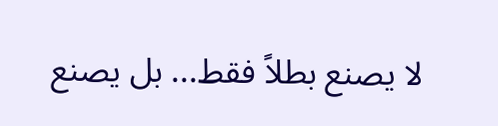لا يصنع بطلاً فقط... بل يصنع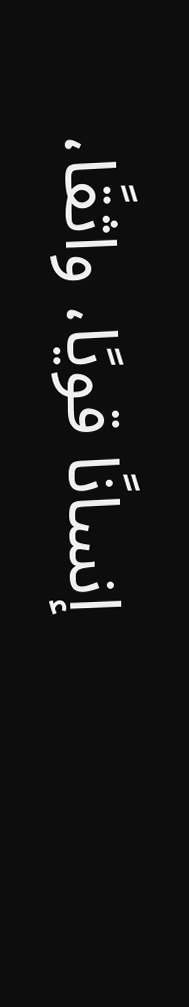إنسانًا قويًا، واثقًا،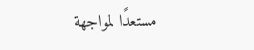مستعدًا لمواجهة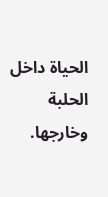الحياة داخل الحلبة وخارجها.